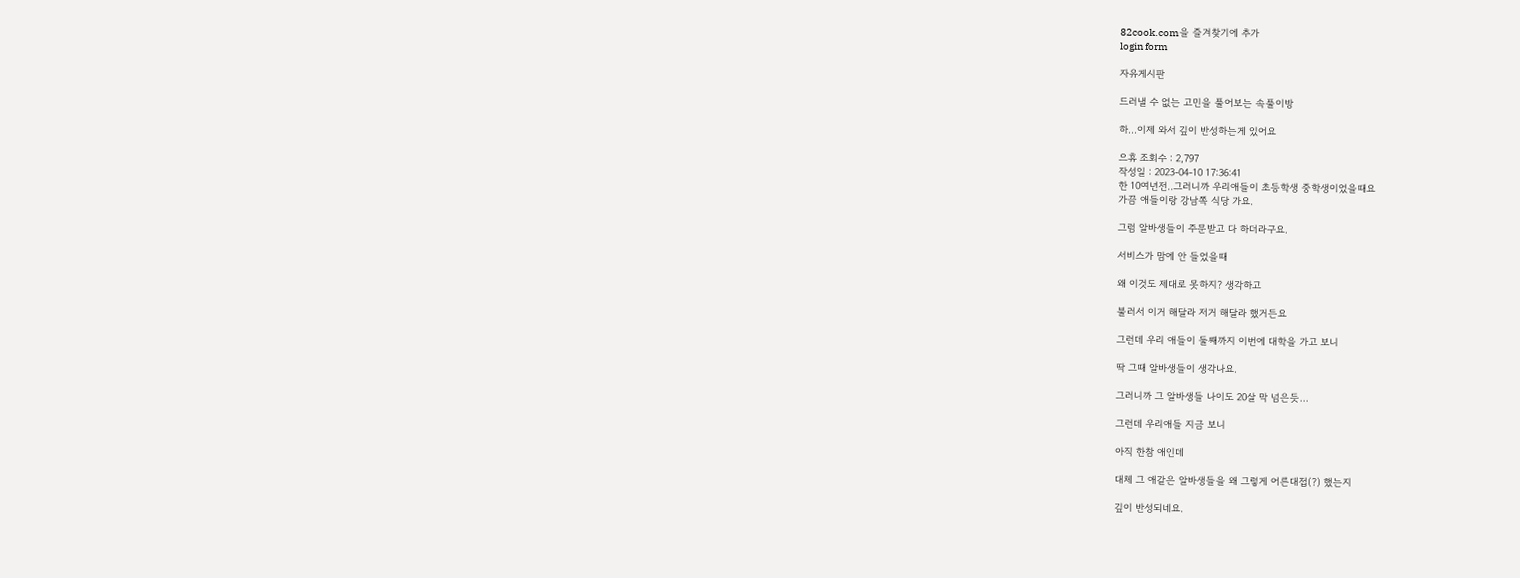82cook.com을 즐겨찾기에 추가
login form

자유게시판

드러낼 수 없는 고민을 풀어보는 속풀이방

하...이제 와서 깊이 반성하는게 있어요

으휴 조회수 : 2,797
작성일 : 2023-04-10 17:36:41
한 10여년전..그러니까 우리애들이 초등학생 중학생이었을때요
가끔 애들이랑 강남쪽 식당 가요.

그럼 알바생들이 주문받고 다 하더라구요.

서비스가 맘에 안 들었을때

왜 이것도 제대로 못하지? 생각하고

불러서 이거 해달라 저거 해달라 했거든요

그런데 우리 애들이 둘째까지 이번에 대학을 가고 보니

딱 그때 알바생들이 생각나요.

그러니까 그 알바생들 나이도 20살 막 넘은듯...

그런데 우리애들 지금 보니

아직 한참 애인데

대체 그 애같은 알바생들을 왜 그렇게 어른대접(?) 했는지

깊이 반성되네요.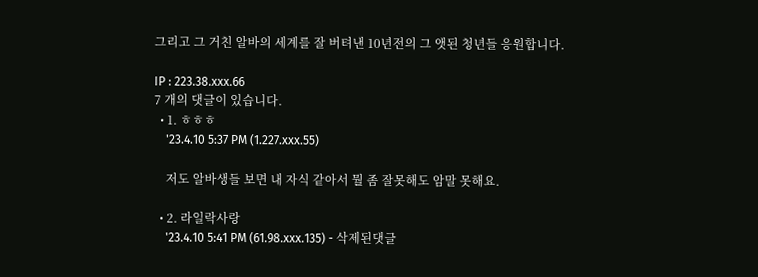그리고 그 거친 알바의 세계를 잘 버텨낸 10년전의 그 앳된 청년들 응원합니다.

IP : 223.38.xxx.66
7 개의 댓글이 있습니다.
  • 1. ㅎㅎㅎ
    '23.4.10 5:37 PM (1.227.xxx.55)

    저도 알바생들 보면 내 자식 같아서 뭘 좀 잘못해도 암말 못해요.

  • 2. 라일락사랑
    '23.4.10 5:41 PM (61.98.xxx.135) - 삭제된댓글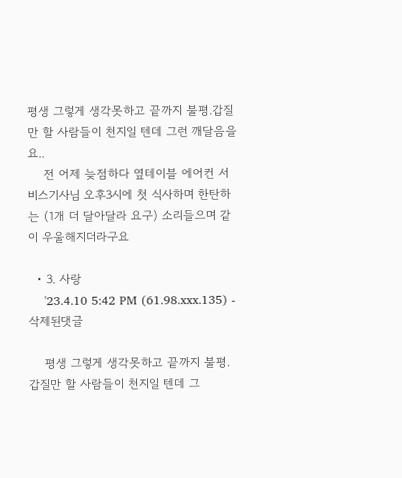평생 그렇게 생각못하고 끝까지 불평.갑질만 할 사람들이 천지일 텐데 그런 깨달음을요..
    전 어제 늦점하다 옆테이블 에어컨 서비스기사님 오후3시에 첫 식사하며 한탄하는 (1개 더 달아달라 요구) 소리들으며 같이 우울해지더라구요

  • 3. 사랑
    '23.4.10 5:42 PM (61.98.xxx.135) - 삭제된댓글

    평생 그렇게 생각못하고 끝까지 불평.갑질만 할 사람들이 천지일 텐데 그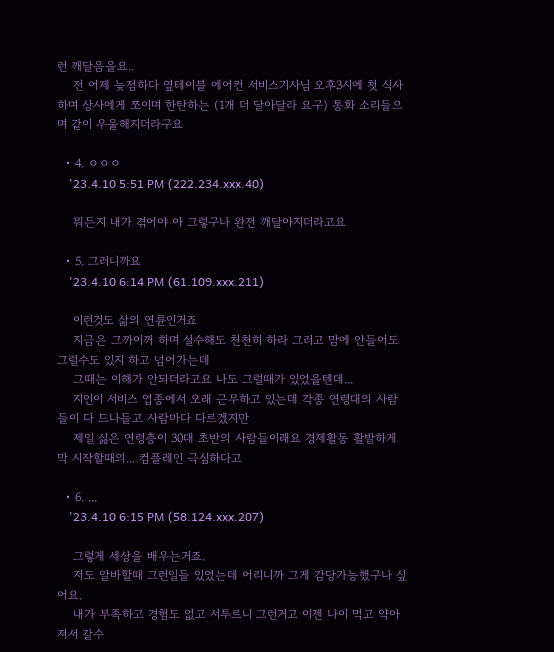런 깨달음을요..
    전 어제 늦점하다 옆테이블 에어컨 서비스기사님 오후3시에 첫 식사하며 상사에게 쪼이며 한탄하는 (1개 더 달아달라 요구) 통화 소리들으며 같이 우울해지더라구요

  • 4. ㅇㅇㅇ
    '23.4.10 5:51 PM (222.234.xxx.40)

    뭐든지 내가 겪어야 아 그렇구나 완전 깨달아지더라고요

  • 5. 그러니까요
    '23.4.10 6:14 PM (61.109.xxx.211)

    이런것도 삶의 연륜인거죠
    지금은 그까이꺼 하며 실수해도 천천히 하라 그러고 맘에 안들어도 그럴수도 있지 하고 넘어가는데
    그때는 이해가 안되더라고요 나도 그럴때가 있었을텐데...
    지인이 서비스 업종에서 오래 근무하고 있는데 각종 연령대의 사람들이 다 드나들고 사람마다 다르겠지만
    제일 싫은 연령층이 30대 초반의 사람들이래요 경제활동 활발하게 막 시작할때의... 컴플레인 극심하다고

  • 6. ...
    '23.4.10 6:15 PM (58.124.xxx.207)

    그렇게 세상을 배우는거죠.
    저도 알바할때 그런일들 있었는데 어리니까 그게 감당가능했구나 싶어요.
    내가 부족하고 경험도 없고 서투르니 그런거고 이젠 나이 먹고 약아져서 갈수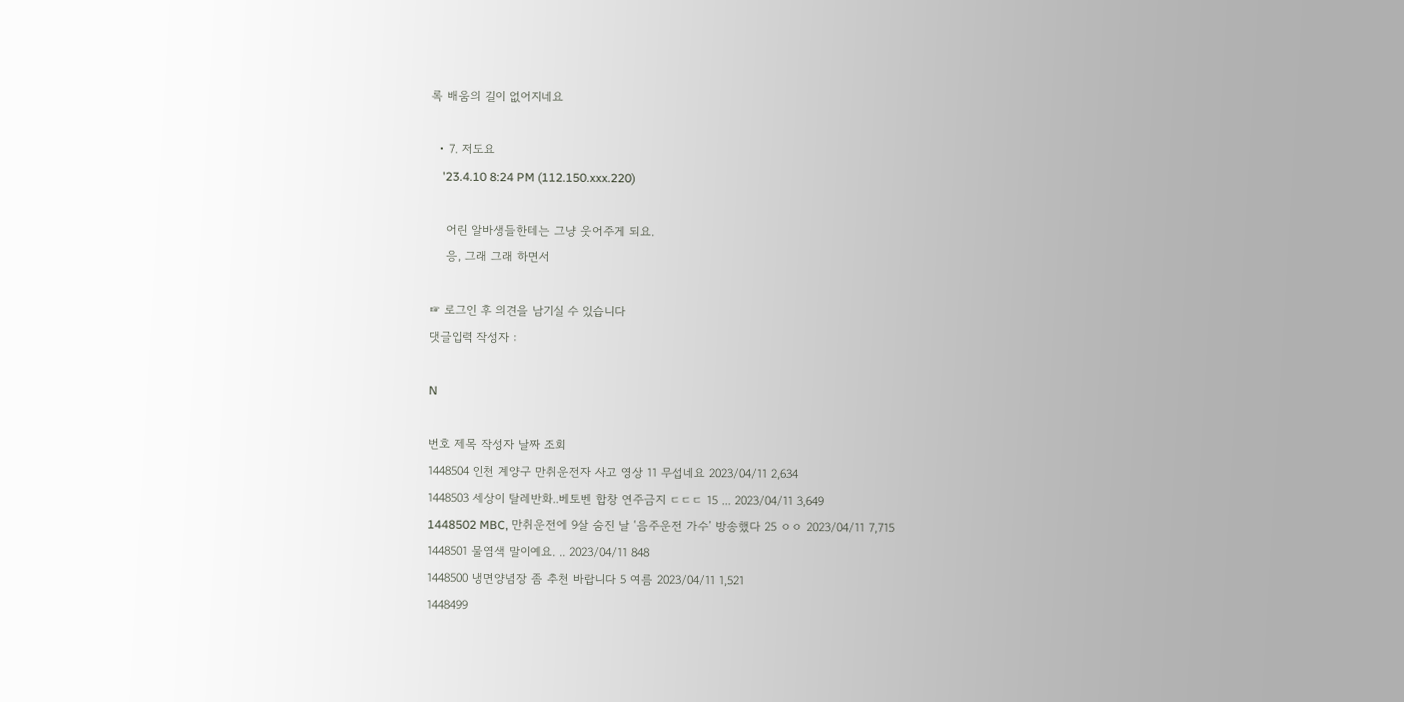록 배움의 길이 없어지네요

  • 7. 저도요
    '23.4.10 8:24 PM (112.150.xxx.220)

    어린 알바생들한테는 그냥 웃어주게 되요.
    응, 그래 그래 하면서

☞ 로그인 후 의견을 남기실 수 있습니다
댓글입력 작성자 :

N

번호 제목 작성자 날짜 조회
1448504 인천 계양구 만취운전자 사고 영상 11 무섭네요 2023/04/11 2,634
1448503 세상이 탈레반화..베토벤 합창 연주금지 ㄷㄷㄷ 15 ... 2023/04/11 3,649
1448502 MBC, 만취운전에 9살 숨진 날 ‘음주운전 가수’ 방송했다 25 ㅇㅇ 2023/04/11 7,715
1448501 물염색 말이예요. .. 2023/04/11 848
1448500 냉면양념장 좀 추천 바랍니다 5 여름 2023/04/11 1,521
1448499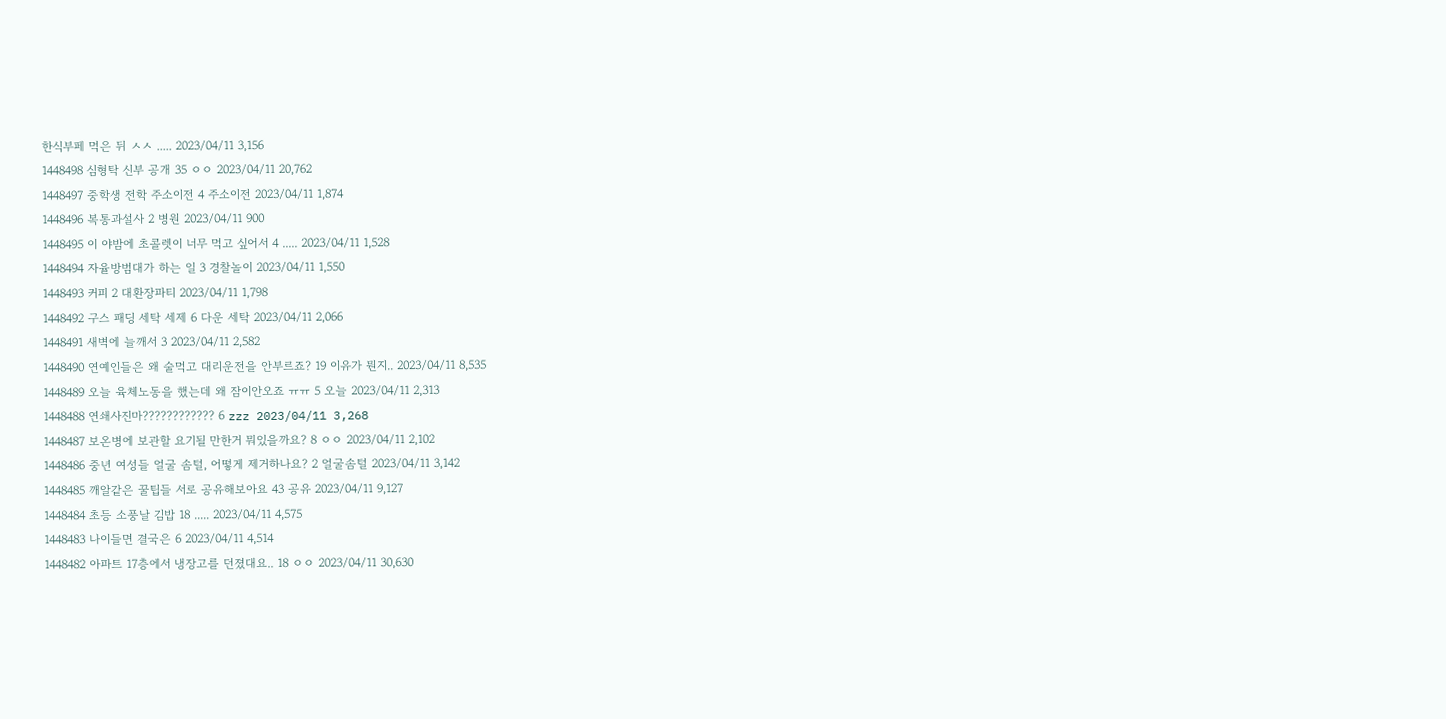한식부페 먹은 뒤 ㅅㅅ ..... 2023/04/11 3,156
1448498 심형탁 신부 공개 35 ㅇㅇ 2023/04/11 20,762
1448497 중학생 전학 주소이전 4 주소이전 2023/04/11 1,874
1448496 복통과설사 2 병원 2023/04/11 900
1448495 이 야밤에 초콜렛이 너무 먹고 싶어서 4 ..... 2023/04/11 1,528
1448494 자율방범대가 하는 일 3 경찰놀이 2023/04/11 1,550
1448493 커피 2 대환장파티 2023/04/11 1,798
1448492 구스 패딩 세탁 세제 6 다운 세탁 2023/04/11 2,066
1448491 새벽에 늘깨서 3 2023/04/11 2,582
1448490 연예인들은 왜 술먹고 대리운전을 안부르죠? 19 이유가 뭔지.. 2023/04/11 8,535
1448489 오늘 육체노동을 했는데 왜 잠이안오죠 ㅠㅠ 5 오늘 2023/04/11 2,313
1448488 연쇄사진마???????????? 6 zzz 2023/04/11 3,268
1448487 보온병에 보관할 요기될 만한거 뭐있을까요? 8 ㅇㅇ 2023/04/11 2,102
1448486 중년 여성들 얼굴 솜털, 어떻게 제거하나요? 2 얼굴솜털 2023/04/11 3,142
1448485 깨알같은 꿀팁들 서로 공유해보아요 43 공유 2023/04/11 9,127
1448484 초등 소풍날 김밥 18 ..... 2023/04/11 4,575
1448483 나이들면 결국은 6 2023/04/11 4,514
1448482 아파트 17층에서 냉장고를 던졌대요.. 18 ㅇㅇ 2023/04/11 30,630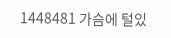1448481 가슴에 털있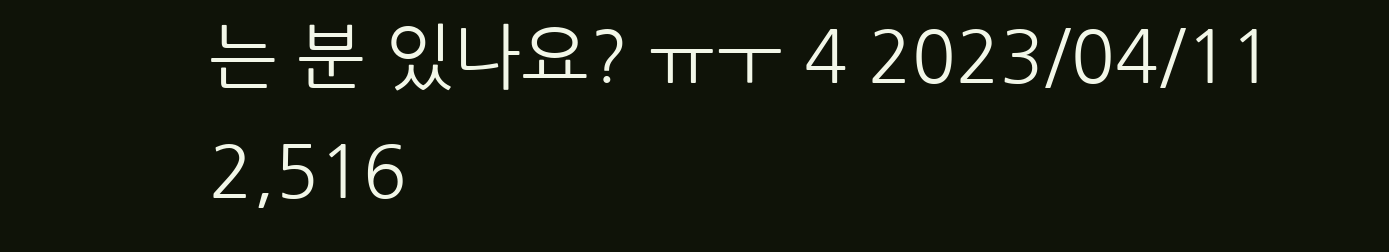는 분 있나요? ㅠㅜ 4 2023/04/11 2,516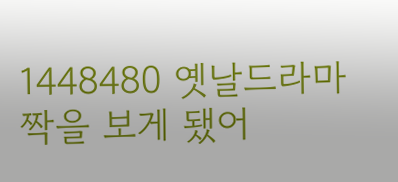1448480 옛날드라마 짝을 보게 됐어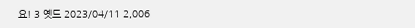요! 3 옛드 2023/04/11 2,006